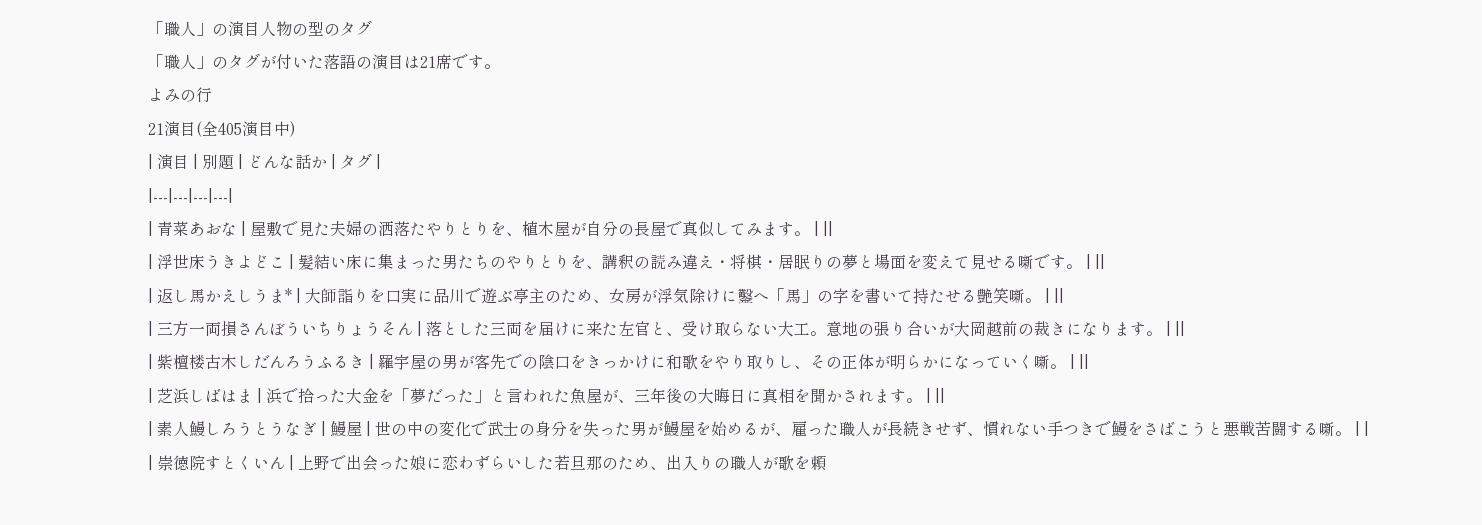「職人」の演目人物の型のタグ
「職人」のタグが付いた落語の演目は21席です。
よみの行
21演目(全405演目中)
| 演目 | 別題 | どんな話か | タグ |
|---|---|---|---|
| 青菜あおな | 屋敷で見た夫婦の洒落たやりとりを、植木屋が自分の長屋で真似してみます。 | ||
| 浮世床うきよどこ | 髪結い床に集まった男たちのやりとりを、講釈の読み違え・将棋・居眠りの夢と場面を変えて見せる噺です。 | ||
| 返し馬かえしうま* | 大師詣りを口実に品川で遊ぶ亭主のため、女房が浮気除けに鑿へ「馬」の字を書いて持たせる艶笑噺。 | ||
| 三方一両損さんぼういちりょうそん | 落とした三両を届けに来た左官と、受け取らない大工。意地の張り合いが大岡越前の裁きになります。 | ||
| 紫檀楼古木しだんろうふるき | 羅宇屋の男が客先での陰口をきっかけに和歌をやり取りし、その正体が明らかになっていく噺。 | ||
| 芝浜しばはま | 浜で拾った大金を「夢だった」と言われた魚屋が、三年後の大晦日に真相を聞かされます。 | ||
| 素人鰻しろうとうなぎ | 鰻屋 | 世の中の変化で武士の身分を失った男が鰻屋を始めるが、雇った職人が長続きせず、慣れない手つきで鰻をさばこうと悪戦苦闘する噺。 | |
| 崇徳院すとくいん | 上野で出会った娘に恋わずらいした若旦那のため、出入りの職人が歌を頼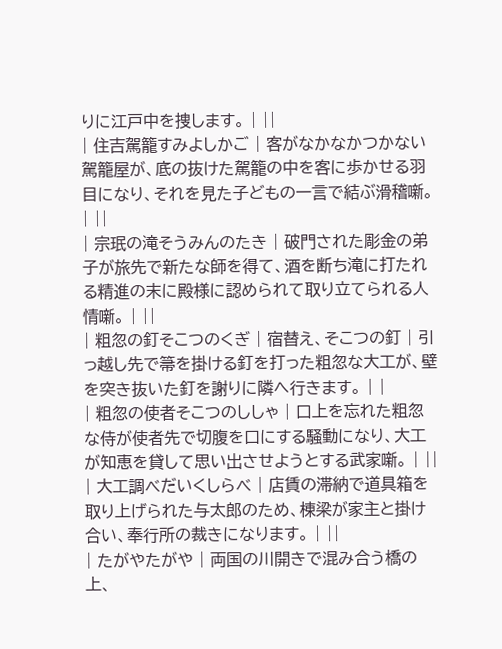りに江戸中を捜します。 | ||
| 住吉駕籠すみよしかご | 客がなかなかつかない駕籠屋が、底の抜けた駕籠の中を客に歩かせる羽目になり、それを見た子どもの一言で結ぶ滑稽噺。 | ||
| 宗珉の滝そうみんのたき | 破門された彫金の弟子が旅先で新たな師を得て、酒を断ち滝に打たれる精進の末に殿様に認められて取り立てられる人情噺。 | ||
| 粗忽の釘そこつのくぎ | 宿替え、そこつの釘 | 引っ越し先で箒を掛ける釘を打った粗忽な大工が、壁を突き抜いた釘を謝りに隣へ行きます。 | |
| 粗忽の使者そこつのししゃ | 口上を忘れた粗忽な侍が使者先で切腹を口にする騒動になり、大工が知恵を貸して思い出させようとする武家噺。 | ||
| 大工調べだいくしらべ | 店賃の滞納で道具箱を取り上げられた与太郎のため、棟梁が家主と掛け合い、奉行所の裁きになります。 | ||
| たがやたがや | 両国の川開きで混み合う橋の上、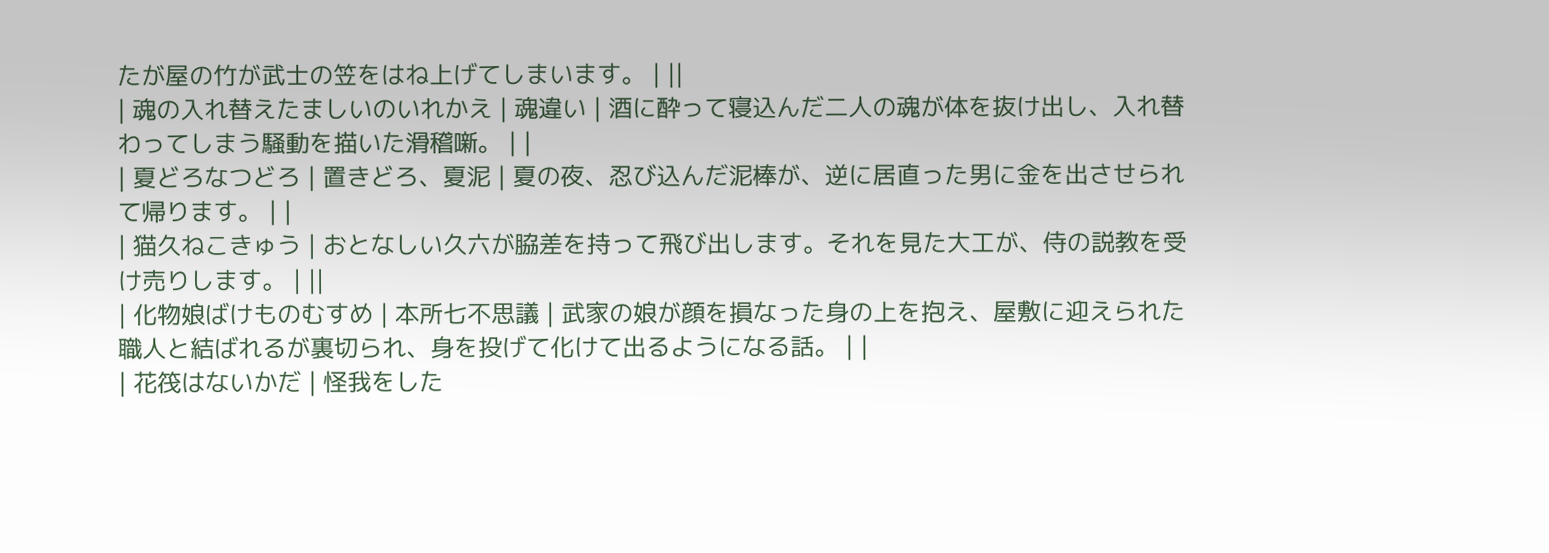たが屋の竹が武士の笠をはね上げてしまいます。 | ||
| 魂の入れ替えたましいのいれかえ | 魂違い | 酒に酔って寝込んだ二人の魂が体を抜け出し、入れ替わってしまう騒動を描いた滑稽噺。 | |
| 夏どろなつどろ | 置きどろ、夏泥 | 夏の夜、忍び込んだ泥棒が、逆に居直った男に金を出させられて帰ります。 | |
| 猫久ねこきゅう | おとなしい久六が脇差を持って飛び出します。それを見た大工が、侍の説教を受け売りします。 | ||
| 化物娘ばけものむすめ | 本所七不思議 | 武家の娘が顔を損なった身の上を抱え、屋敷に迎えられた職人と結ばれるが裏切られ、身を投げて化けて出るようになる話。 | |
| 花筏はないかだ | 怪我をした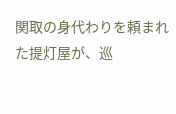関取の身代わりを頼まれた提灯屋が、巡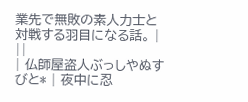業先で無敗の素人力士と対戦する羽目になる話。 | ||
| 仏師屋盗人ぶっしやぬすびと* | 夜中に忍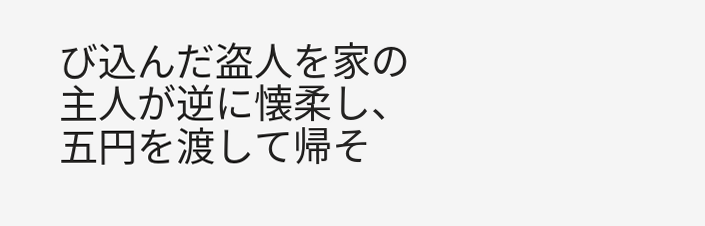び込んだ盗人を家の主人が逆に懐柔し、五円を渡して帰そ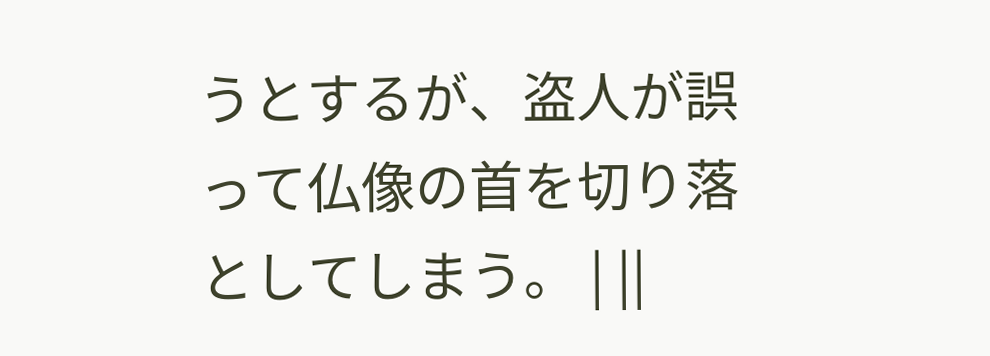うとするが、盗人が誤って仏像の首を切り落としてしまう。 | ||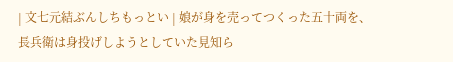| 文七元結ぶんしちもっとい | 娘が身を売ってつくった五十両を、長兵衛は身投げしようとしていた見知ら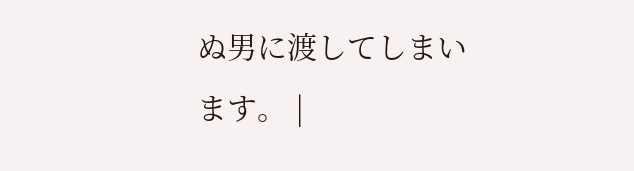ぬ男に渡してしまいます。 |